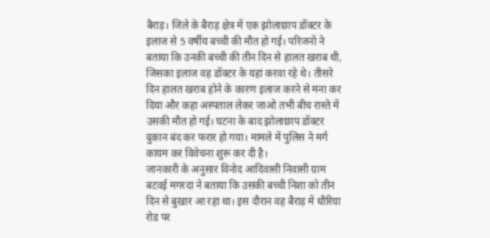बैराड़। जिले के बैराड़ क्षेत्र में एक झोलाछाप डॉक्टर के इलाज से 5 वर्षीय बच्ची की मौत हो गई। परिजनों ने बताया कि उनकी बच्ची की तीन दिन से हालत खराब थी, जिसका इलाज वह डॉक्टर के यहां करवा रहे थे। तीसरे दिन हालत खराब होने के कारण इलाज करने से मना कर दिया और कहा अस्पताल लेकर जाओ तभी बीच रास्ते में उसकी मौत हो गई। घटना के बाद झोलाछाप डॉक्टर दुकान बंद कर फरार हो गया। मामले में पुलिस ने मर्ग कायम कर विवेचना शुरू कर दी है।
जानकारी के अनुसार विनोद आदिवासी निवासी ग्राम बटवई मगरदा ने बताया कि उसकी बच्ची निशा को तीन दिन से बुखार आ रहा था। इस दौरान वह बैराड़ में धौरिया रोड पर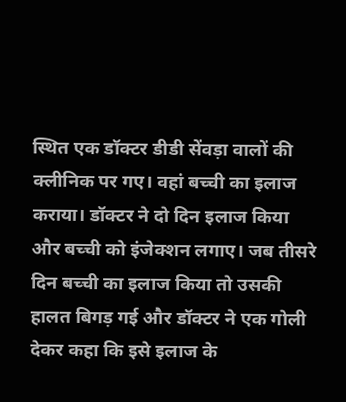स्थित एक डॉक्टर डीडी सेंवड़ा वालों की क्लीनिक पर गए। वहां बच्ची का इलाज कराया। डॉक्टर ने दो दिन इलाज किया और बच्ची को इंजेक्शन लगाए। जब तीसरे दिन बच्ची का इलाज किया तो उसकी हालत बिगड़ गई और डॉक्टर ने एक गोली देकर कहा कि इसे इलाज के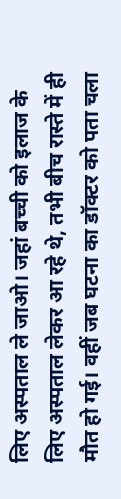लिए अस्पताल ले जाओ। जहां बच्ची को इलाज के लिए अस्पताल लेकर आ रहे थे, तभी बीच रास्ते में ही मौत हो गई। वहीं जब घटना का डॉक्टर को पता चला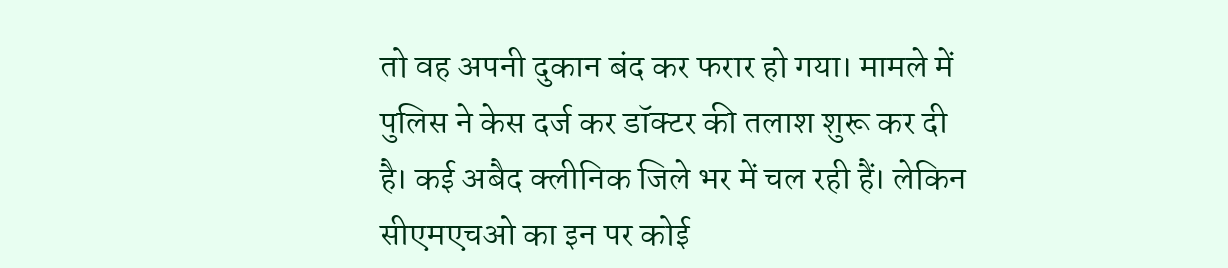तो वह अपनी दुकान बंद कर फरार हो गया। मामले में पुलिस ने केस दर्ज कर डॉक्टर की तलाश शुरू कर दी है। कई अबैद क्लीनिक जिले भर में चल रही हैं। लेकिन सीएमएचओ का इन पर कोई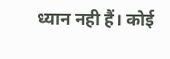ध्यान नही हैं। कोई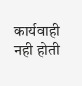कार्यवाही नही होती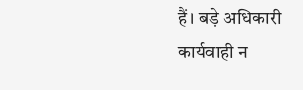हैं। बड़े अधिकारी कार्यवाही न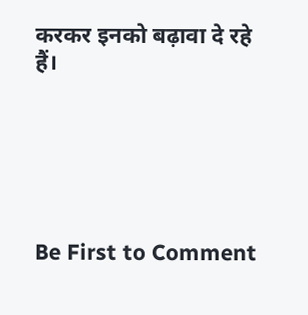करकर इनको बढ़ावा दे रहे हैं।






Be First to Comment